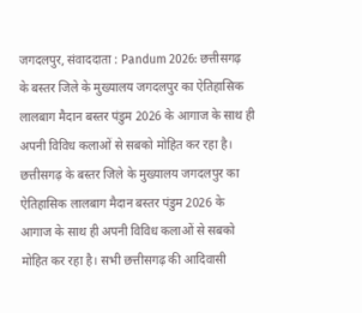जगदलपुर, संवाददाता : Pandum 2026: छत्तीसगढ़ के बस्तर जिले के मुख्यालय जगदलपुर का ऐतिहासिक लालबाग मैदान बस्तर पंडुम 2026 के आगाज के साथ ही अपनी विविध कलाओं से सबको मोहित कर रहा है। छत्तीसगढ़ के बस्तर जिले के मुख्यालय जगदलपुर का ऐतिहासिक लालबाग मैदान बस्तर पंडुम 2026 के आगाज के साथ ही अपनी विविध कलाओं से सबको मोहित कर रहा है। सभी छत्तीसगढ़ की आदिवासी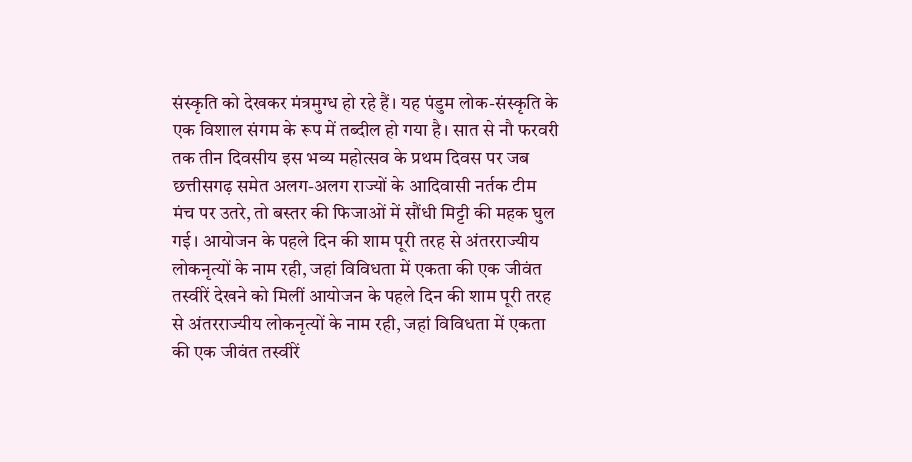संस्कृति को देखकर मंत्रमुग्ध हो रहे हैं। यह पंडुम लोक-संस्कृति के एक विशाल संगम के रूप में तब्दील हो गया है। सात से नौ फरवरी तक तीन दिवसीय इस भव्य महोत्सव के प्रथम दिवस पर जब छत्तीसगढ़ समेत अलग-अलग राज्यों के आदिवासी नर्तक टीम मंच पर उतरे, तो बस्तर की फिजाओं में सौंधी मिट्टी की महक घुल गई। आयोजन के पहले दिन की शाम पूरी तरह से अंतरराज्यीय लोकनृत्यों के नाम रही, जहां विविधता में एकता की एक जीवंत तस्वीरें देखने को मिलीं आयोजन के पहले दिन की शाम पूरी तरह से अंतरराज्यीय लोकनृत्यों के नाम रही, जहां विविधता में एकता की एक जीवंत तस्वीरें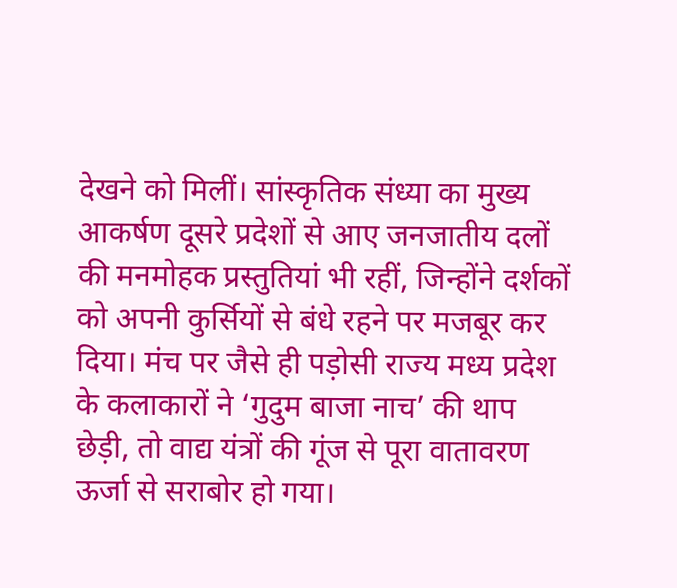देखने को मिलीं। सांस्कृतिक संध्या का मुख्य आकर्षण दूसरे प्रदेशों से आए जनजातीय दलों की मनमोहक प्रस्तुतियां भी रहीं, जिन्होंने दर्शकों को अपनी कुर्सियों से बंधे रहने पर मजबूर कर दिया। मंच पर जैसे ही पड़ोसी राज्य मध्य प्रदेश के कलाकारों ने ‘गुदुम बाजा नाच’ की थाप छेड़ी, तो वाद्य यंत्रों की गूंज से पूरा वातावरण ऊर्जा से सराबोर हो गया।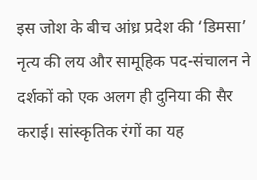इस जोश के बीच आंध्र प्रदेश की ‘डिमसा’ नृत्य की लय और सामूहिक पद-संचालन ने दर्शकों को एक अलग ही दुनिया की सैर कराई। सांस्कृतिक रंगों का यह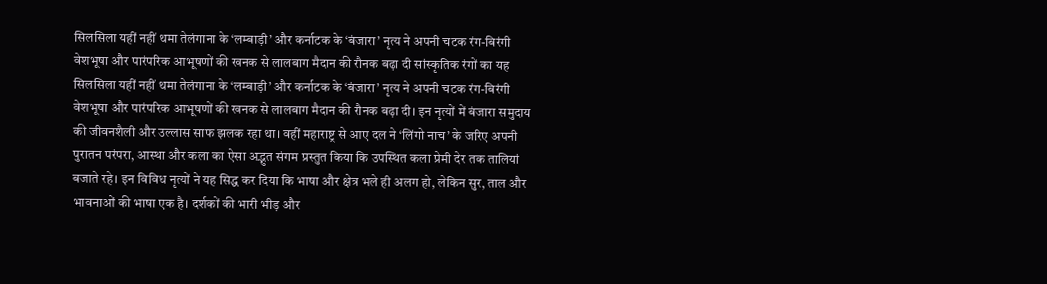सिलसिला यहीं नहीं थमा तेलंगाना के ‘लम्बाड़ी’ और कर्नाटक के ‘बंजारा’ नृत्य ने अपनी चटक रंग-बिरंगी वेशभूषा और पारंपरिक आभूषणों की खनक से लालबाग मैदान की रौनक बढ़ा दी सांस्कृतिक रंगों का यह सिलसिला यहीं नहीं थमा तेलंगाना के ‘लम्बाड़ी’ और कर्नाटक के ‘बंजारा’ नृत्य ने अपनी चटक रंग-बिरंगी वेशभूषा और पारंपरिक आभूषणों की खनक से लालबाग मैदान की रौनक बढ़ा दी। इन नृत्यों में बंजारा समुदाय की जीवनशैली और उल्लास साफ झलक रहा था। वहीं महाराष्ट्र से आए दल ने ‘लिंगो नाच’ के जरिए अपनी पुरातन परंपरा, आस्था और कला का ऐसा अद्भुत संगम प्रस्तुत किया कि उपस्थित कला प्रेमी देर तक तालियां बजाते रहे। इन विविध नृत्यों ने यह सिद्ध कर दिया कि भाषा और क्षेत्र भले ही अलग हो, लेकिन सुर, ताल और भावनाओं की भाषा एक है। दर्शकों की भारी भीड़ और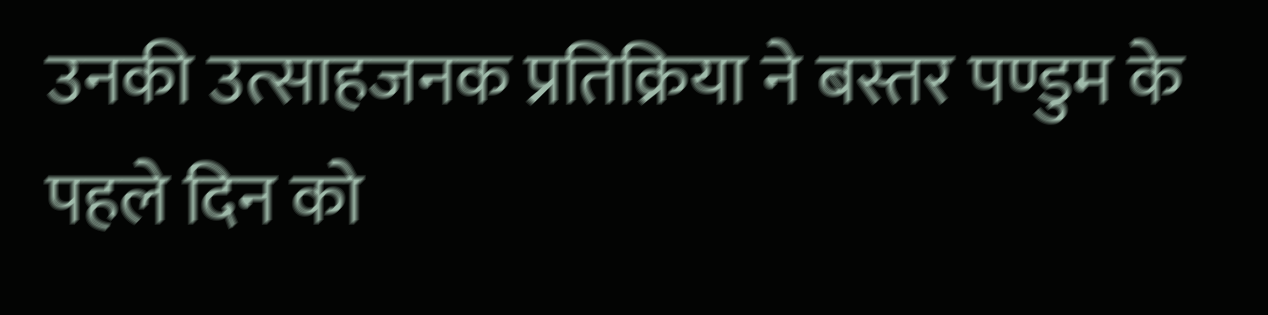उनकी उत्साहजनक प्रतिक्रिया ने बस्तर पण्डुम के पहले दिन को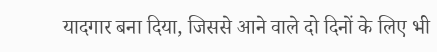यादगार बना दिया, जिससे आने वाले दो दिनों के लिए भी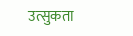उत्सुकता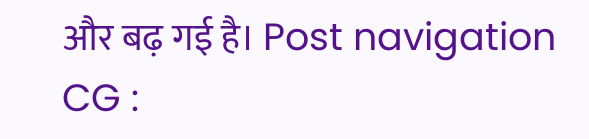और बढ़ गई है। Post navigation CG :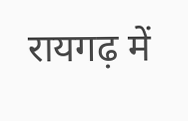रायगढ़ में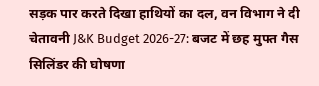सड़क पार करते दिखा हाथियों का दल, वन विभाग ने दी चेतावनी J&K Budget 2026-27: बजट में छह मुफ्त गैस सिलिंडर की घोषणा